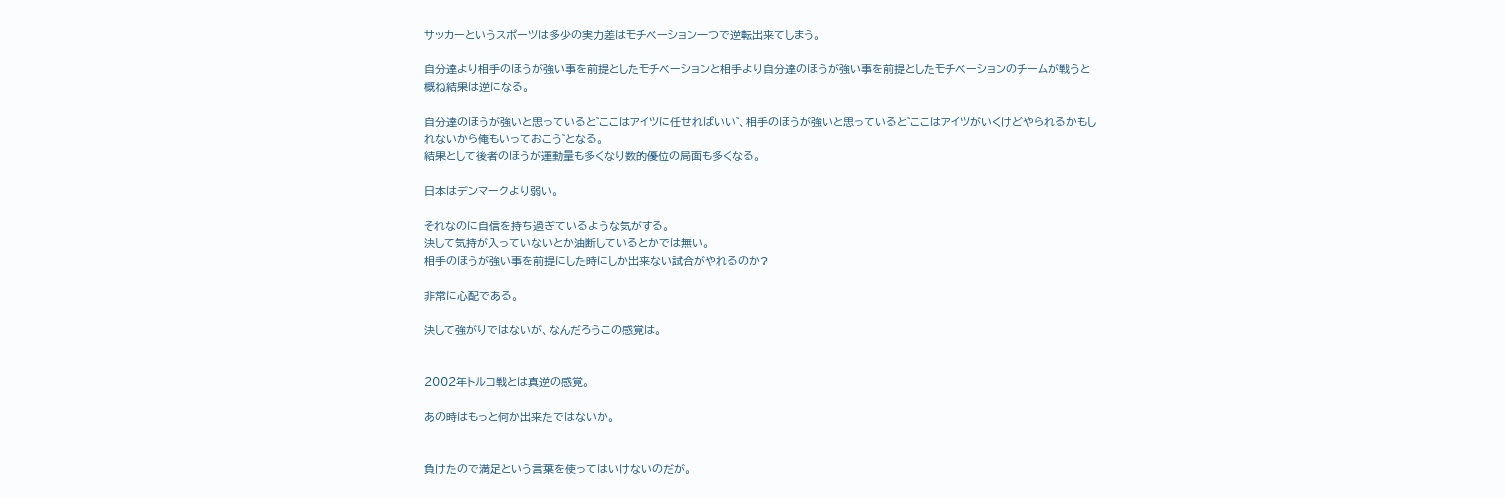サッカーというスポーツは多少の実力差はモチベーション一つで逆転出来てしまう。

自分達より相手のほうが強い事を前提としたモチベーションと相手より自分達のほうが強い事を前提としたモチベーションのチームが戦うと概ね結果は逆になる。

自分達のほうが強いと思っていると゛ここはアイツに任せればいい゛、相手のほうが強いと思っていると゛ここはアイツがいくけどやられるかもしれないから俺もいっておこう゛となる。
結果として後者のほうが運動量も多くなり数的優位の局面も多くなる。

日本はデンマークより弱い。

それなのに自信を持ち過ぎているような気がする。
決して気持が入っていないとか油断しているとかでは無い。
相手のほうが強い事を前提にした時にしか出来ない試合がやれるのか?

非常に心配である。

決して強がりではないが、なんだろうこの感覚は。


2002年トルコ戦とは真逆の感覚。

あの時はもっと何か出来たではないか。


負けたので満足という言葉を使ってはいけないのだが。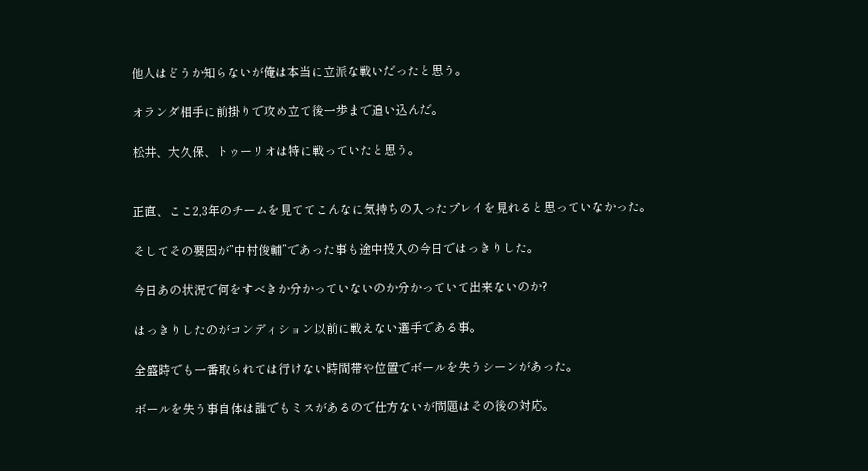他人はどうか知らないが俺は本当に立派な戦いだったと思う。

オランダ相手に前掛りで攻め立て後一歩まで追い込んだ。

松井、大久保、トゥーリオは特に戦っていたと思う。


正直、ここ2,3年のチームを見ててこんなに気持ちの入ったプレイを見れると思っていなかった。

そしてその要因が”中村俊輔”であった事も途中投入の今日ではっきりした。

今日あの状況で何をすべきか分かっていないのか分かっていて出来ないのか?

はっきりしたのがコンディション以前に戦えない選手である事。

全盛時でも一番取られては行けない時間帯や位置でボールを失うシーンがあった。

ボールを失う事自体は誰でもミスがあるので仕方ないが問題はその後の対応。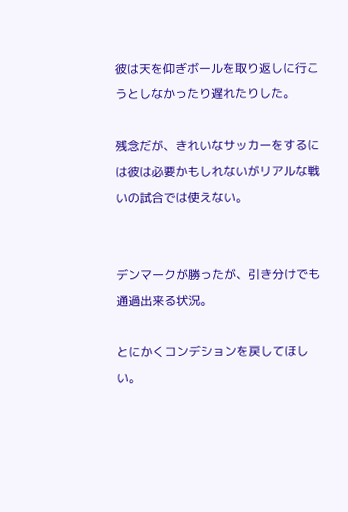彼は天を仰ぎボールを取り返しに行こうとしなかったり遅れたりした。

残念だが、きれいなサッカーをするには彼は必要かもしれないがリアルな戦いの試合では使えない。


デンマークが勝ったが、引き分けでも通過出来る状況。

とにかくコンデションを戻してほしい。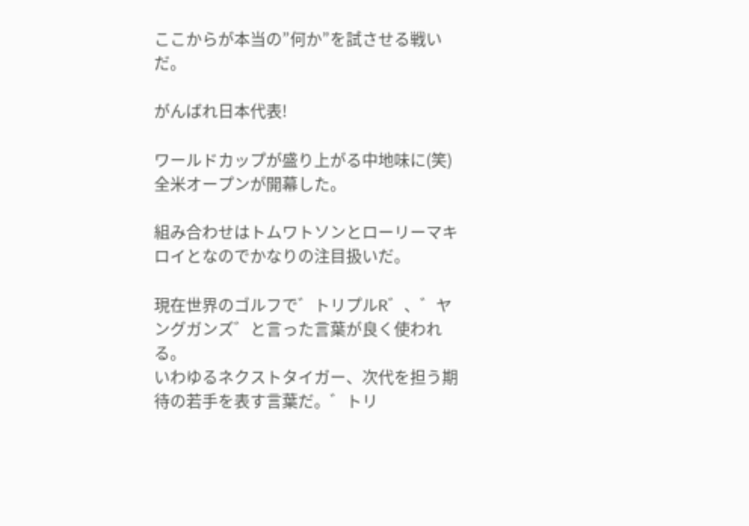ここからが本当の”何か”を試させる戦いだ。

がんばれ日本代表!

ワールドカップが盛り上がる中地味に(笑)全米オープンが開幕した。

組み合わせはトムワトソンとローリーマキロイとなのでかなりの注目扱いだ。

現在世界のゴルフで゛トリプルR゛、゛ヤングガンズ゛と言った言葉が良く使われる。
いわゆるネクストタイガー、次代を担う期待の若手を表す言葉だ。゛トリ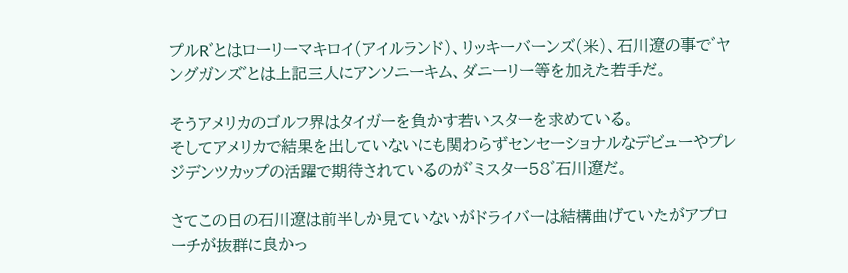プルR゛とはローリーマキロイ(アイルランド)、リッキーバーンズ(米)、石川遼の事で゛ヤングガンズ゛とは上記三人にアンソニーキム、ダニーリー等を加えた若手だ。

そうアメリカのゴルフ界はタイガーを負かす若いスターを求めている。
そしてアメリカで結果を出していないにも関わらずセンセーショナルなデビューやプレジデンツカップの活躍で期待されているのが゛ミスター58゛石川遼だ。

さてこの日の石川遼は前半しか見ていないがドライバーは結構曲げていたがアプローチが抜群に良かっ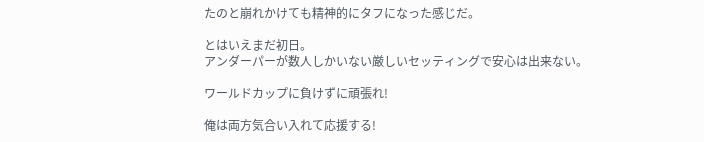たのと崩れかけても精神的にタフになった感じだ。

とはいえまだ初日。
アンダーパーが数人しかいない厳しいセッティングで安心は出来ない。

ワールドカップに負けずに頑張れ!

俺は両方気合い入れて応援する!